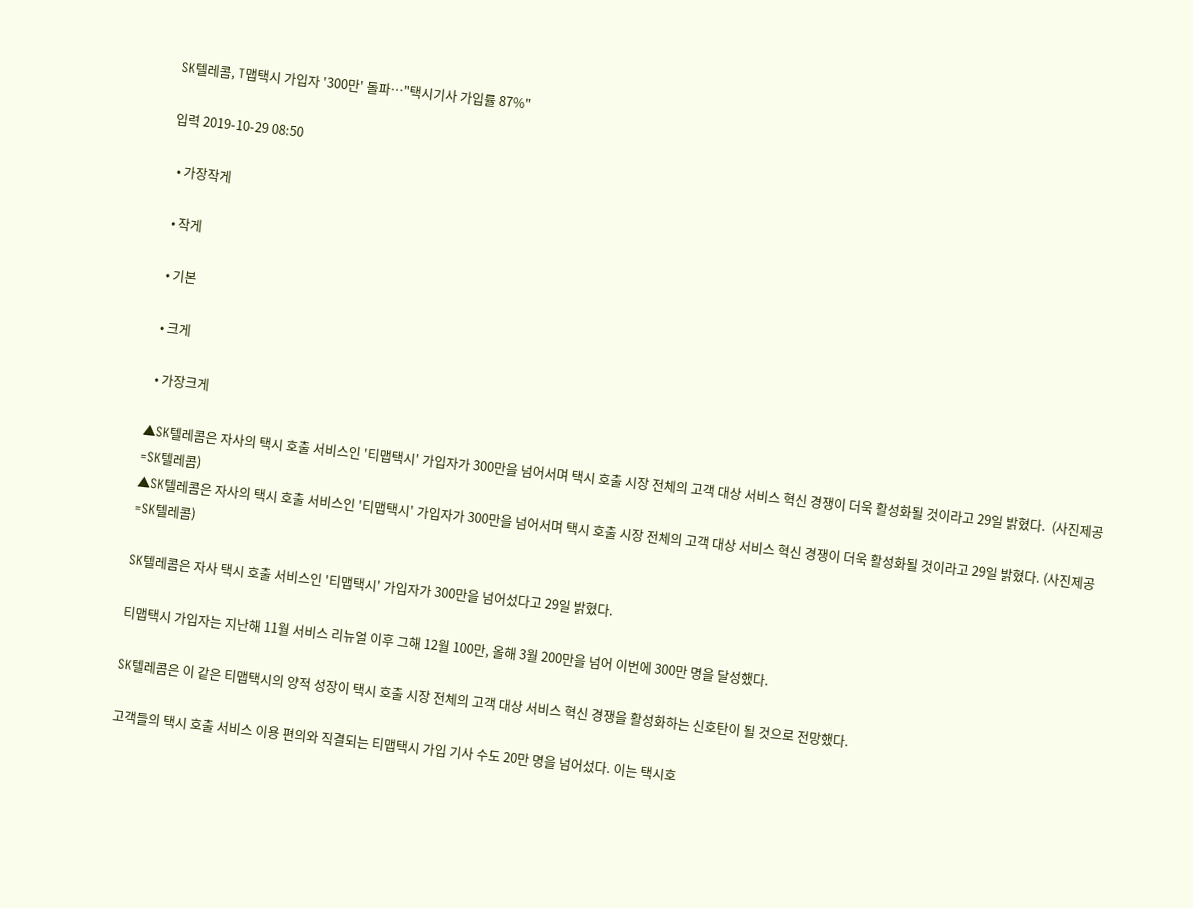SK텔레콤, T맵택시 가입자 '300만' 돌파…"택시기사 가입률 87%"

입력 2019-10-29 08:50

  • 가장작게

  • 작게

  • 기본

  • 크게

  • 가장크게

▲SK텔레콤은 자사의 택시 호출 서비스인 '티맵택시' 가입자가 300만을 넘어서며 택시 호출 시장 전체의 고객 대상 서비스 혁신 경쟁이 더욱 활성화될 것이라고 29일 밝혔다.  (사진제공=SK텔레콤)
▲SK텔레콤은 자사의 택시 호출 서비스인 '티맵택시' 가입자가 300만을 넘어서며 택시 호출 시장 전체의 고객 대상 서비스 혁신 경쟁이 더욱 활성화될 것이라고 29일 밝혔다. (사진제공=SK텔레콤)

SK텔레콤은 자사 택시 호출 서비스인 '티맵택시' 가입자가 300만을 넘어섰다고 29일 밝혔다.

티맵택시 가입자는 지난해 11월 서비스 리뉴얼 이후 그해 12월 100만, 올해 3월 200만을 넘어 이번에 300만 명을 달성했다.

SK텔레콤은 이 같은 티맵택시의 양적 성장이 택시 호출 시장 전체의 고객 대상 서비스 혁신 경쟁을 활성화하는 신호탄이 될 것으로 전망했다.

고객들의 택시 호출 서비스 이용 편의와 직결되는 티맵택시 가입 기사 수도 20만 명을 넘어섰다. 이는 택시호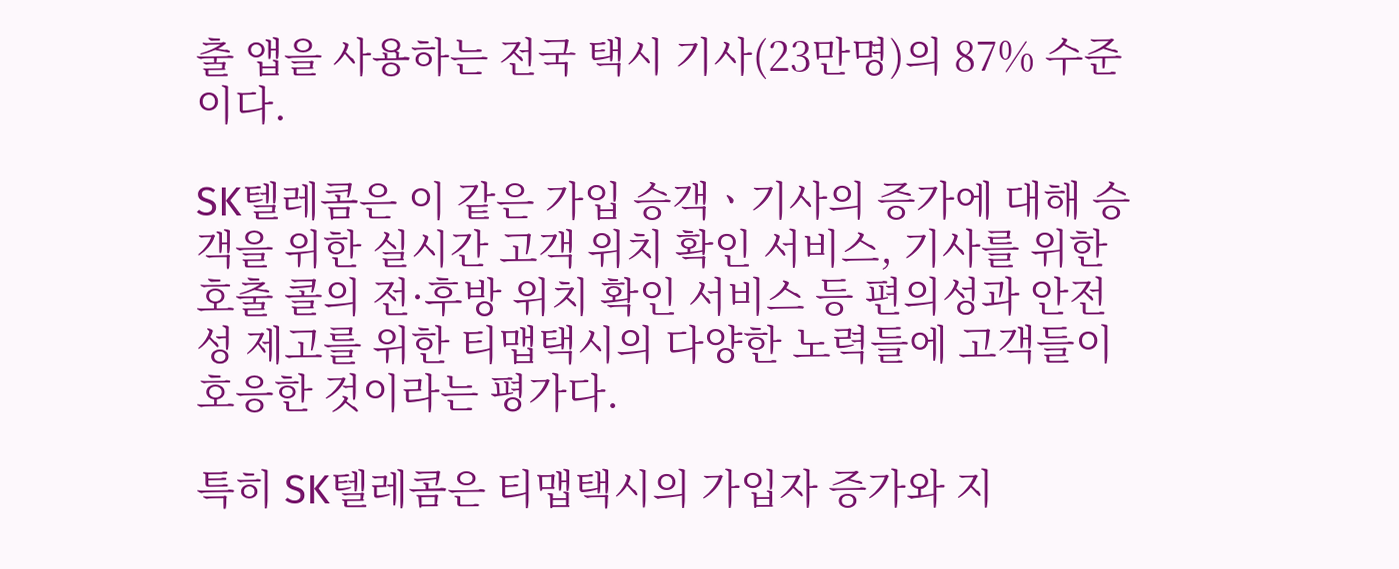출 앱을 사용하는 전국 택시 기사(23만명)의 87% 수준이다.

SK텔레콤은 이 같은 가입 승객ㆍ기사의 증가에 대해 승객을 위한 실시간 고객 위치 확인 서비스, 기사를 위한 호출 콜의 전·후방 위치 확인 서비스 등 편의성과 안전성 제고를 위한 티맵택시의 다양한 노력들에 고객들이 호응한 것이라는 평가다.

특히 SK텔레콤은 티맵택시의 가입자 증가와 지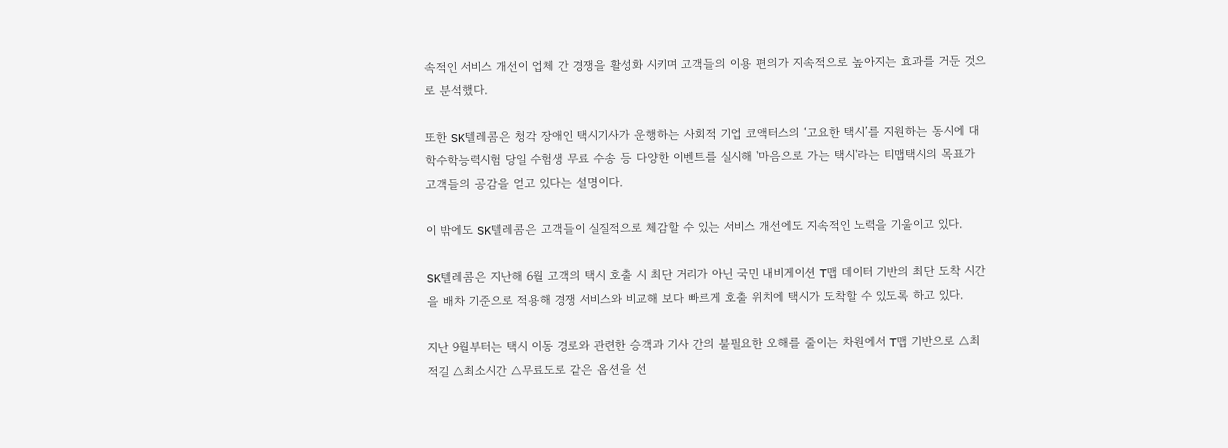속적인 서비스 개선이 업체 간 경쟁을 활성화 시키며 고객들의 이용 편의가 지속적으로 높아지는 효과를 거둔 것으로 분석했다.

또한 SK텔레콤은 청각 장애인 택시기사가 운행하는 사회적 기업 코액터스의 ‘고요한 택시’를 지원하는 동시에 대학수학능력시험 당일 수험생 무료 수송 등 다양한 이벤트를 실시해 '마음으로 가는 택시'라는 티맵택시의 목표가 고객들의 공감을 얻고 있다는 설명이다.

이 밖에도 SK텔레콤은 고객들이 실질적으로 체감할 수 있는 서비스 개선에도 지속적인 노력을 기울이고 있다.

SK텔레콤은 지난해 6월 고객의 택시 호출 시 최단 거리가 아닌 국민 내비게이션 T맵 데이터 기반의 최단 도착 시간을 배차 기준으로 적용해 경쟁 서비스와 비교해 보다 빠르게 호출 위치에 택시가 도착할 수 있도록 하고 있다.

지난 9월부터는 택시 이동 경로와 관련한 승객과 기사 간의 불필요한 오해를 줄이는 차원에서 T맵 기반으로 △최적길 △최소시간 △무료도로 같은 옵션을 선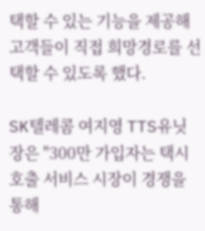택할 수 있는 기능을 제공해 고객들이 직접 희망경로를 선택할 수 있도록 했다.

SK텔레콤 여지영 TTS유닛장은 "300만 가입자는 택시 호출 서비스 시장이 경쟁을 통해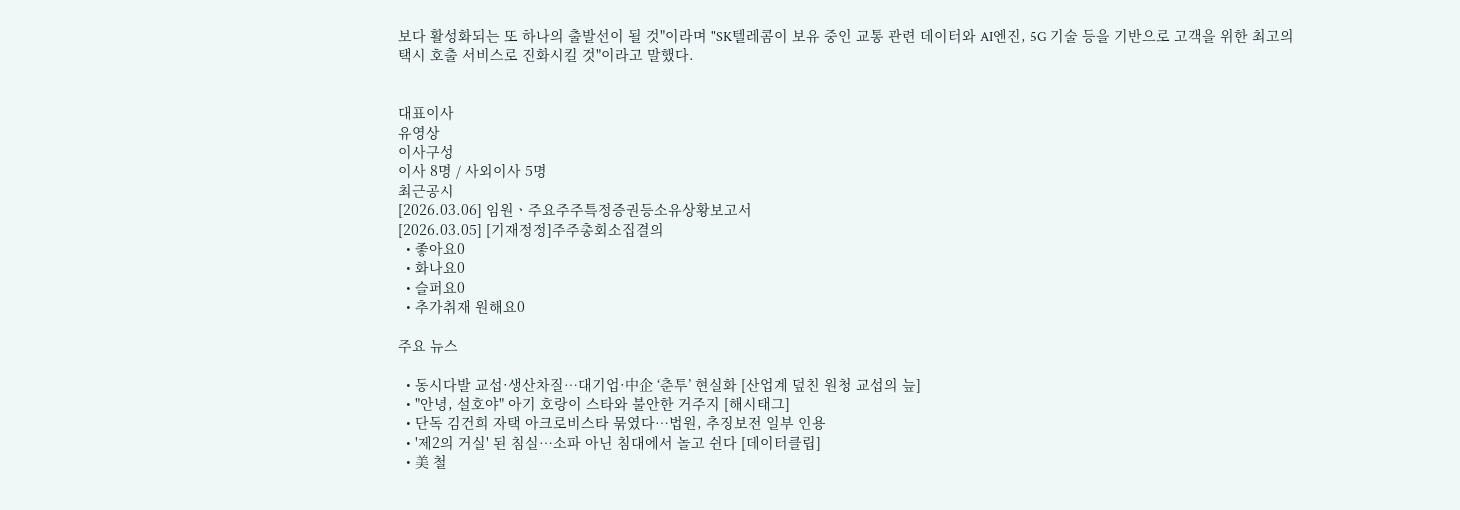보다 활성화되는 또 하나의 출발선이 될 것"이라며 "SK텔레콤이 보유 중인 교통 관련 데이터와 AI엔진, 5G 기술 등을 기반으로 고객을 위한 최고의 택시 호출 서비스로 진화시킬 것"이라고 말했다.


대표이사
유영상
이사구성
이사 8명 / 사외이사 5명
최근공시
[2026.03.06] 임원ㆍ주요주주특정증권등소유상황보고서
[2026.03.05] [기재정정]주주총회소집결의
  • 좋아요0
  • 화나요0
  • 슬퍼요0
  • 추가취재 원해요0

주요 뉴스

  • 동시다발 교섭·생산차질…대기업·中企 ‘춘투’ 현실화 [산업계 덮친 원청 교섭의 늪]
  • "안녕, 설호야" 아기 호랑이 스타와 불안한 거주지 [해시태그]
  • 단독 김건희 자택 아크로비스타 묶였다…법원, 추징보전 일부 인용
  • '제2의 거실' 된 침실…소파 아닌 침대에서 놀고 쉰다 [데이터클립]
  • 美 철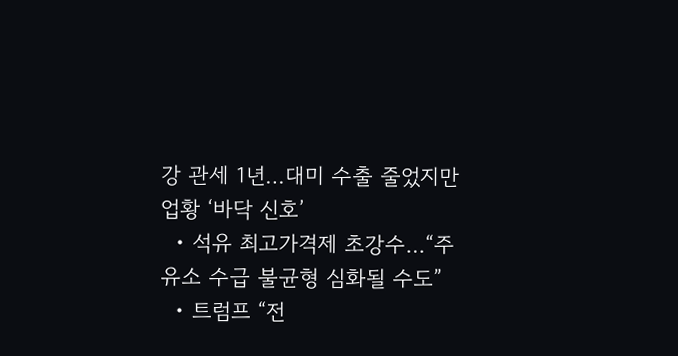강 관세 1년…대미 수출 줄었지만 업황 ‘바닥 신호’
  • 석유 최고가격제 초강수…“주유소 수급 불균형 심화될 수도”
  • 트럼프 “전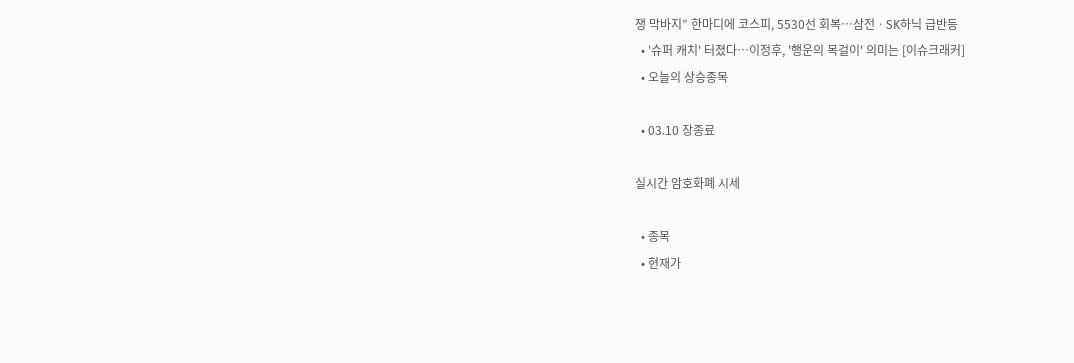쟁 막바지” 한마디에 코스피, 5530선 회복⋯삼전ㆍSK하닉 급반등
  • '슈퍼 캐치' 터졌다⋯이정후, '행운의 목걸이' 의미는 [이슈크래커]
  • 오늘의 상승종목

  • 03.10 장종료

실시간 암호화폐 시세

  • 종목
  • 현재가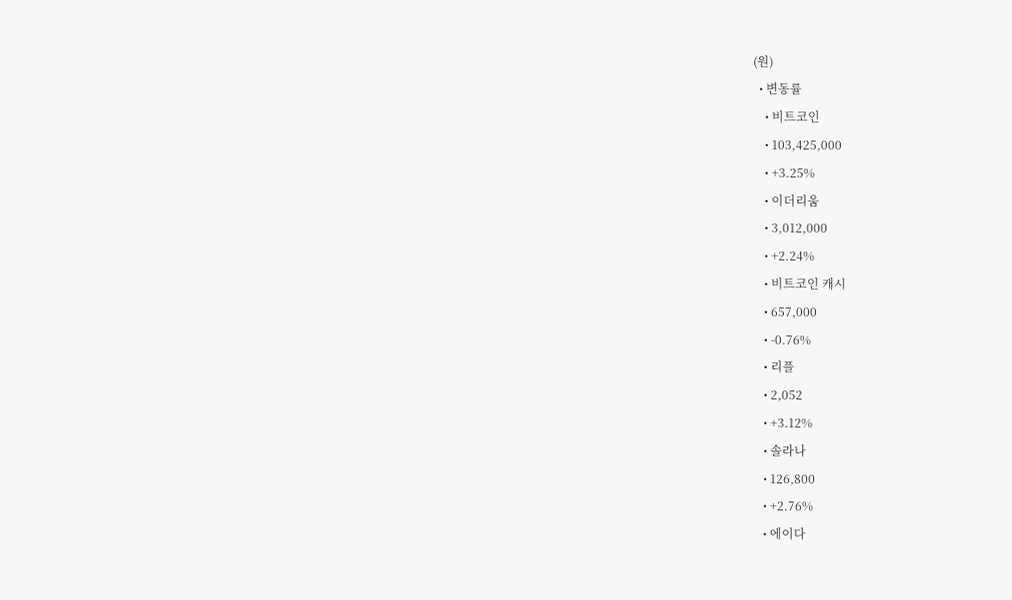(원)
  • 변동률
    • 비트코인
    • 103,425,000
    • +3.25%
    • 이더리움
    • 3,012,000
    • +2.24%
    • 비트코인 캐시
    • 657,000
    • -0.76%
    • 리플
    • 2,052
    • +3.12%
    • 솔라나
    • 126,800
    • +2.76%
    • 에이다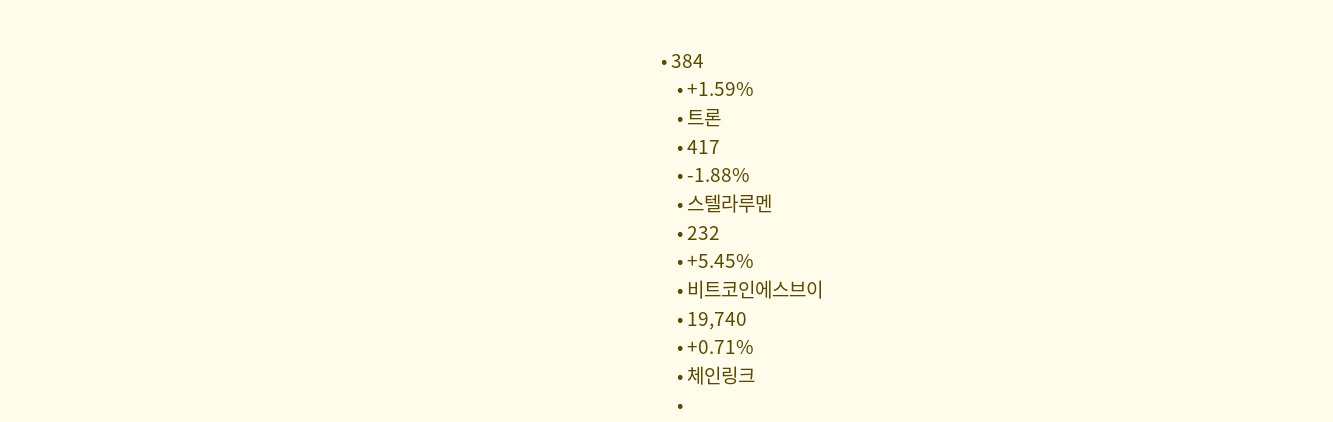• 384
    • +1.59%
    • 트론
    • 417
    • -1.88%
    • 스텔라루멘
    • 232
    • +5.45%
    • 비트코인에스브이
    • 19,740
    • +0.71%
    • 체인링크
    •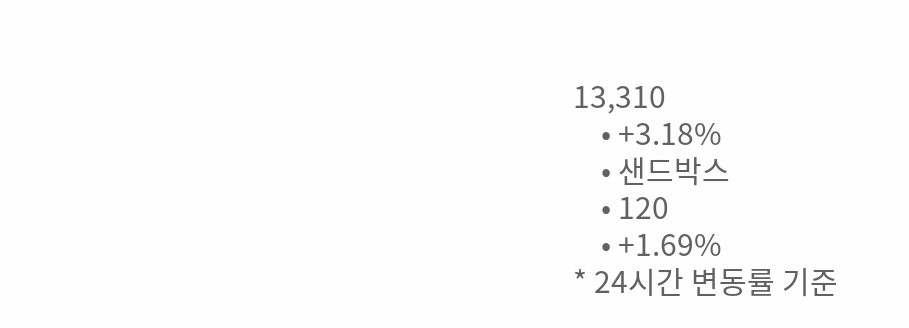13,310
    • +3.18%
    • 샌드박스
    • 120
    • +1.69%
* 24시간 변동률 기준